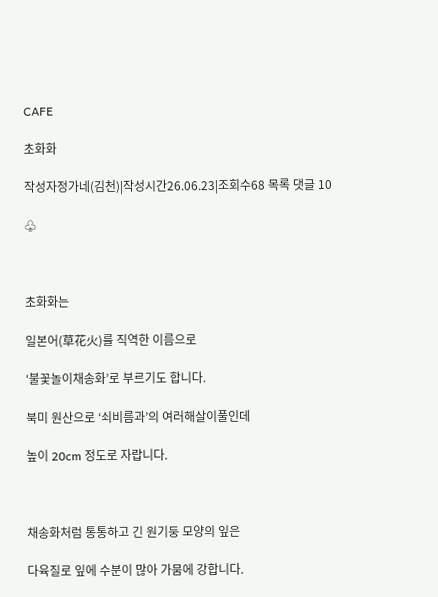CAFE

초화화

작성자정가네(김천)|작성시간26.06.23|조회수68 목록 댓글 10

♧



초화화는

일본어(草花火)를 직역한 이름으로

‘불꽃놀이채송화’로 부르기도 합니다.

북미 원산으로 ‘쇠비름과’의 여러해살이풀인데

높이 20cm 정도로 자랍니다.



채송화처럼 통통하고 긴 원기둥 모양의 잎은

다육질로 잎에 수분이 많아 가뭄에 강합니다.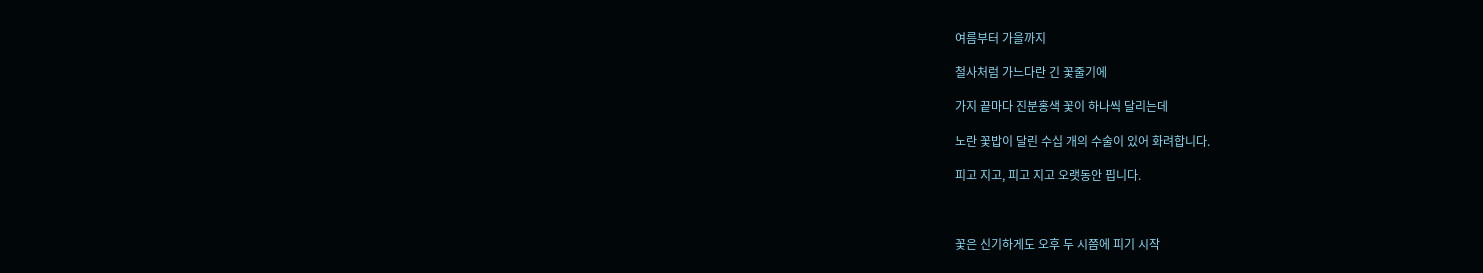여름부터 가을까지

철사처럼 가느다란 긴 꽃줄기에

가지 끝마다 진분홍색 꽃이 하나씩 달리는데

노란 꽃밥이 달린 수십 개의 수술이 있어 화려합니다.

피고 지고, 피고 지고 오랫동안 핍니다.



꽃은 신기하게도 오후 두 시쯤에 피기 시작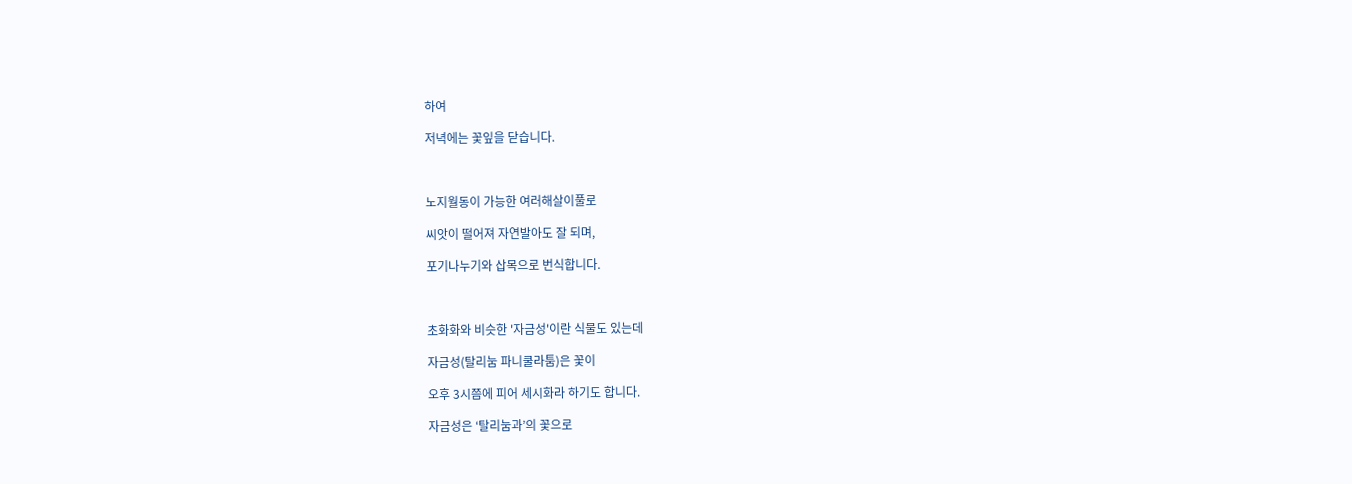하여

저녁에는 꽃잎을 닫습니다.



노지월동이 가능한 여러해살이풀로

씨앗이 떨어져 자연발아도 잘 되며,

포기나누기와 삽목으로 번식합니다.



초화화와 비슷한 '자금성'이란 식물도 있는데

자금성(탈리눔 파니쿨라툼)은 꽃이

오후 3시쯤에 피어 세시화라 하기도 합니다.

자금성은 ‘탈리눔과’의 꽃으로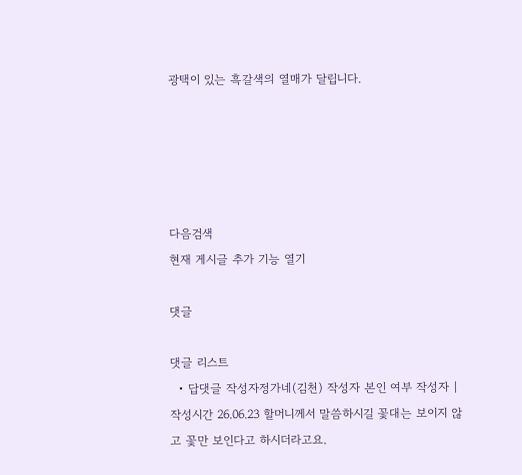광택이 있는 흑갈색의 열매가 달립니다.





다음검색
현재 게시글 추가 기능 열기

댓글

댓글 리스트
  • 답댓글 작성자정가네(김천) 작성자 본인 여부 작성자 | 작성시간 26.06.23 할머니께서 말씀하시길 꽃대는 보이지 않고 꽃만 보인다고 하시더라고요.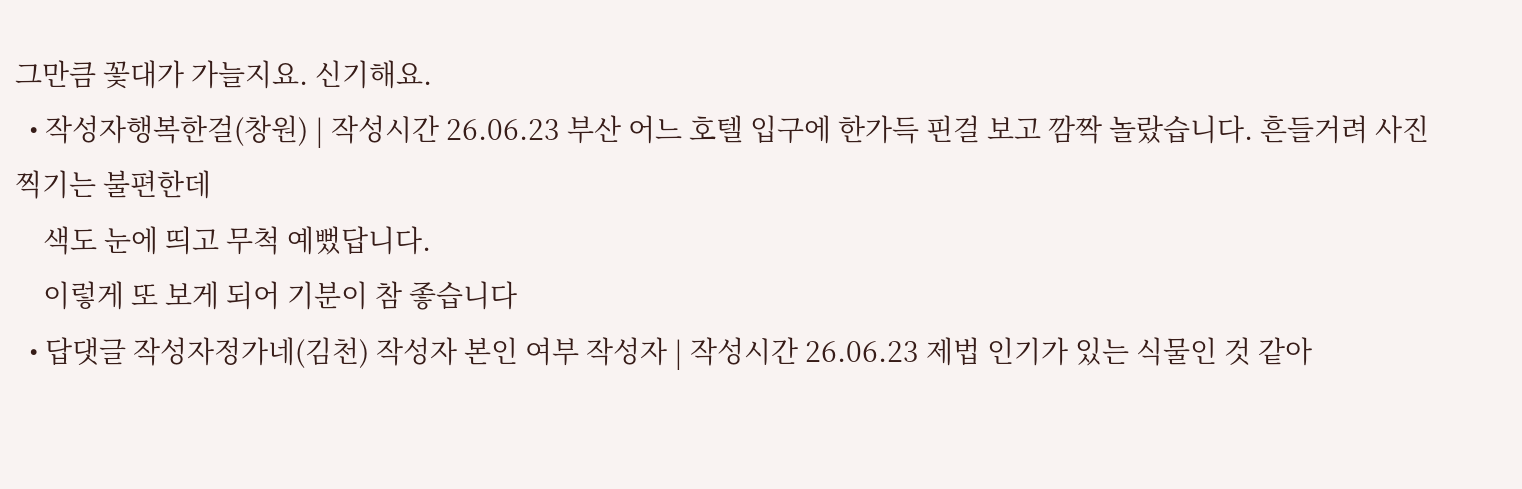그만큼 꽃대가 가늘지요. 신기해요.
  • 작성자행복한걸(창원) | 작성시간 26.06.23 부산 어느 호텔 입구에 한가득 핀걸 보고 깜짝 놀랐습니다. 흔들거려 사진 찍기는 불편한데
    색도 눈에 띄고 무척 예뻤답니다.
    이렇게 또 보게 되어 기분이 참 좋습니다
  • 답댓글 작성자정가네(김천) 작성자 본인 여부 작성자 | 작성시간 26.06.23 제법 인기가 있는 식물인 것 같아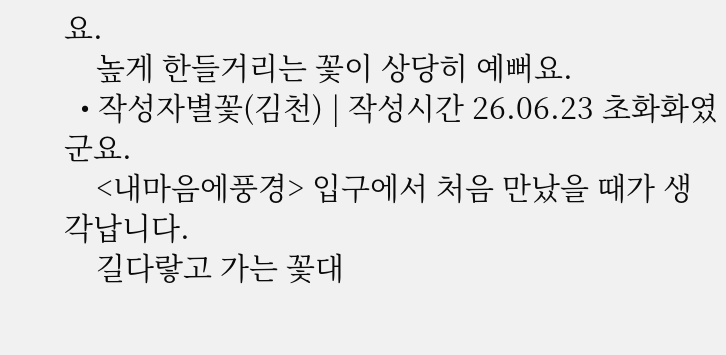요.
    높게 한들거리는 꽃이 상당히 예뻐요.
  • 작성자별꽃(김천) | 작성시간 26.06.23 초화화였군요.
    <내마음에풍경> 입구에서 처음 만났을 때가 생각납니다.
    길다랗고 가는 꽃대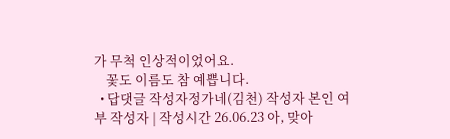가 무척 인상적이었어요.
    꽃도 이름도 참 예쁩니다.
  • 답댓글 작성자정가네(김천) 작성자 본인 여부 작성자 | 작성시간 26.06.23 아, 맞아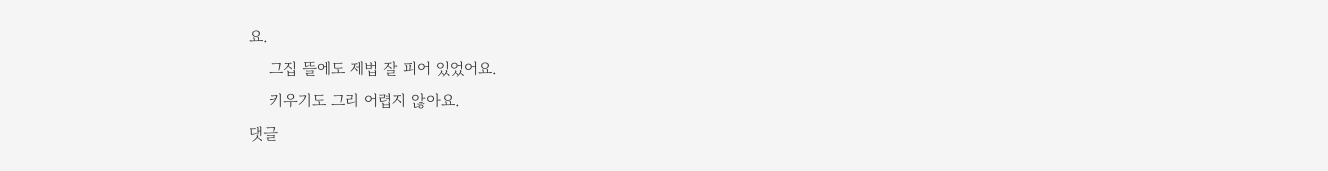요.
    그집 뜰에도 제법 잘 피어 있었어요.
    키우기도 그리 어렵지 않아요.
댓글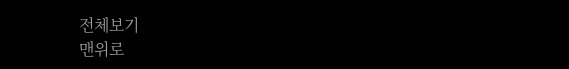전체보기
맨위로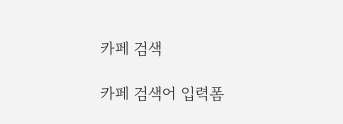카페 검색

카페 검색어 입력폼